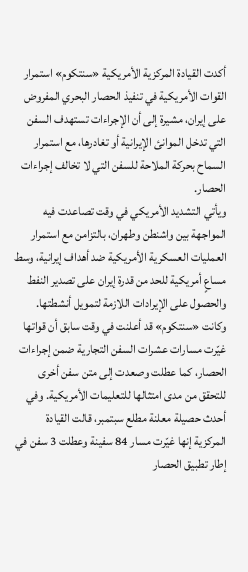أكدت القيادة المركزية الأمريكية «سنتكوم» استمرار القوات الأمريكية في تنفيذ الحصار البحري المفروض على إيران، مشيرة إلى أن الإجراءات تستهدف السفن التي تدخل الموانئ الإيرانية أو تغادرها، مع استمرار السماح بحركة الملاحة للسفن التي لا تخالف إجراءات الحصار.
ويأتي التشديد الأمريكي في وقت تصاعدت فيه المواجهة بين واشنطن وطهران، بالتزامن مع استمرار العمليات العسكرية الأمريكية ضد أهداف إيرانية، وسط مساعٍ أمريكية للحد من قدرة إيران على تصدير النفط والحصول على الإيرادات اللازمة لتمويل أنشطتها.
وكانت «سنتكوم» قد أعلنت في وقت سابق أن قواتها غيّرت مسارات عشرات السفن التجارية ضمن إجراءات الحصار، كما عطلت وصعدت إلى متن سفن أخرى للتحقق من مدى امتثالها للتعليمات الأمريكية. وفي أحدث حصيلة معلنة مطلع سبتمبر، قالت القيادة المركزية إنها غيّرت مسار 84 سفينة وعطلت 3 سفن في إطار تطبيق الحصار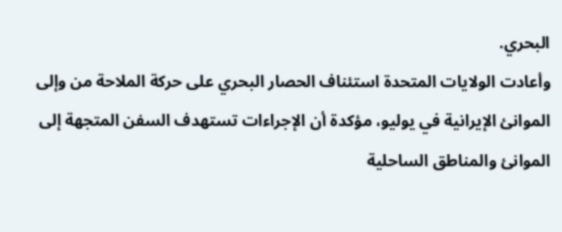البحري.
وأعادت الولايات المتحدة استئناف الحصار البحري على حركة الملاحة من وإلى الموانئ الإيرانية في يوليو، مؤكدة أن الإجراءات تستهدف السفن المتجهة إلى الموانئ والمناطق الساحلية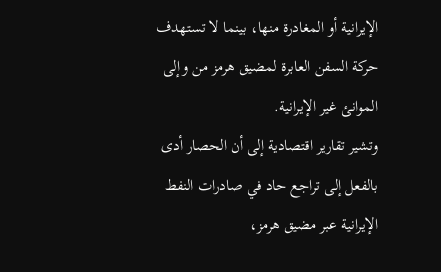الإيرانية أو المغادرة منها، بينما لا تستهدف حركة السفن العابرة لمضيق هرمز من وإلى الموانئ غير الإيرانية.
وتشير تقارير اقتصادية إلى أن الحصار أدى بالفعل إلى تراجع حاد في صادرات النفط الإيرانية عبر مضيق هرمز،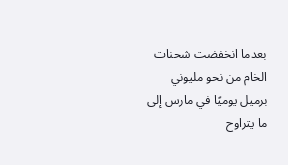بعدما انخفضت شحنات الخام من نحو مليوني برميل يوميًا في مارس إلى ما يتراوح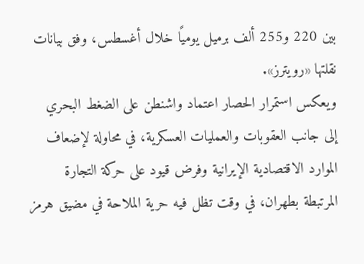بين 220 و255 ألف برميل يوميًا خلال أغسطس، وفق بيانات نقلتها «رويترز».
ويعكس استمرار الحصار اعتماد واشنطن على الضغط البحري إلى جانب العقوبات والعمليات العسكرية، في محاولة لإضعاف الموارد الاقتصادية الإيرانية وفرض قيود على حركة التجارة المرتبطة بطهران، في وقت تظل فيه حرية الملاحة في مضيق هرمز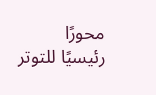محورًا رئيسيًا للتوتر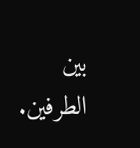بين الطرفين.